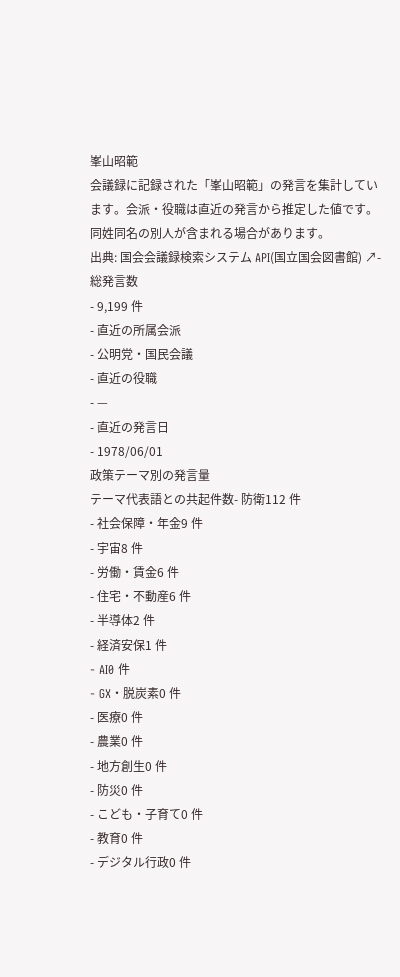峯山昭範
会議録に記録された「峯山昭範」の発言を集計しています。会派・役職は直近の発言から推定した値です。同姓同名の別人が含まれる場合があります。
出典: 国会会議録検索システム API(国立国会図書館) ↗- 総発言数
- 9,199 件
- 直近の所属会派
- 公明党・国民会議
- 直近の役職
- —
- 直近の発言日
- 1978/06/01
政策テーマ別の発言量
テーマ代表語との共起件数- 防衛112 件
- 社会保障・年金9 件
- 宇宙8 件
- 労働・賃金6 件
- 住宅・不動産6 件
- 半導体2 件
- 経済安保1 件
- AI0 件
- GX・脱炭素0 件
- 医療0 件
- 農業0 件
- 地方創生0 件
- 防災0 件
- こども・子育て0 件
- 教育0 件
- デジタル行政0 件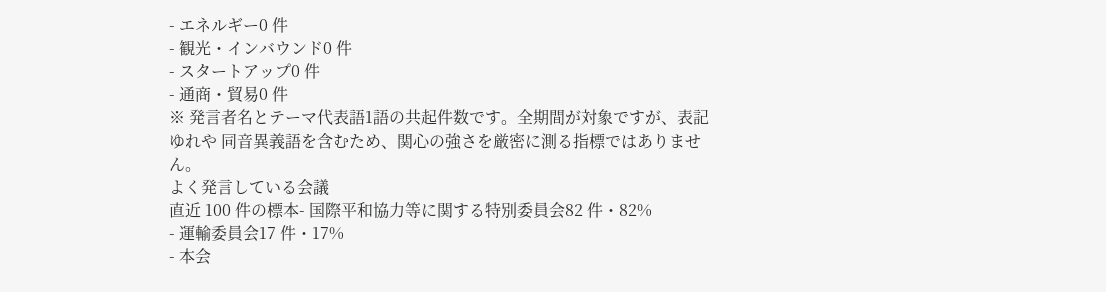- エネルギー0 件
- 観光・インバウンド0 件
- スタートアップ0 件
- 通商・貿易0 件
※ 発言者名とテーマ代表語1語の共起件数です。全期間が対象ですが、表記ゆれや 同音異義語を含むため、関心の強さを厳密に測る指標ではありません。
よく発言している会議
直近 100 件の標本- 国際平和協力等に関する特別委員会82 件・82%
- 運輸委員会17 件・17%
- 本会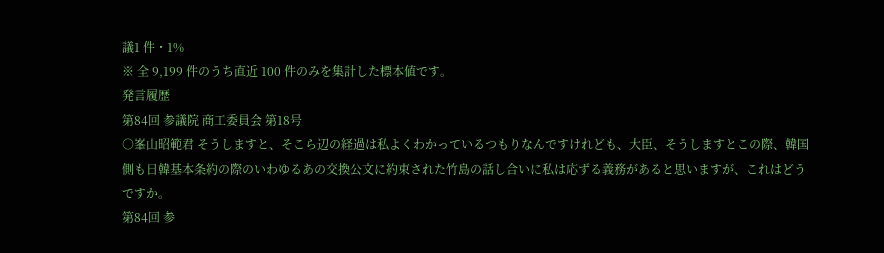議1 件・1%
※ 全 9,199 件のうち直近 100 件のみを集計した標本値です。
発言履歴
第84回 参議院 商工委員会 第18号
○峯山昭範君 そうしますと、そこら辺の経過は私よくわかっているつもりなんですけれども、大臣、そうしますとこの際、韓国側も日韓基本条約の際のいわゆるあの交換公文に約束された竹島の話し合いに私は応ずる義務があると思いますが、これはどうですか。
第84回 参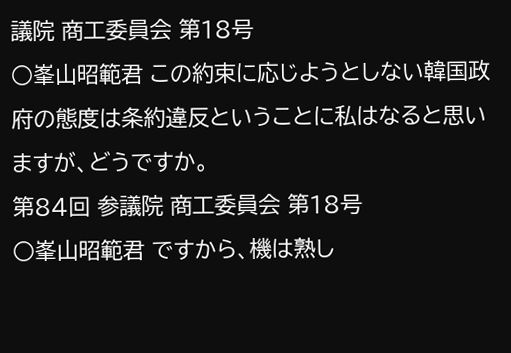議院 商工委員会 第18号
○峯山昭範君 この約束に応じようとしない韓国政府の態度は条約違反ということに私はなると思いますが、どうですか。
第84回 参議院 商工委員会 第18号
○峯山昭範君 ですから、機は熟し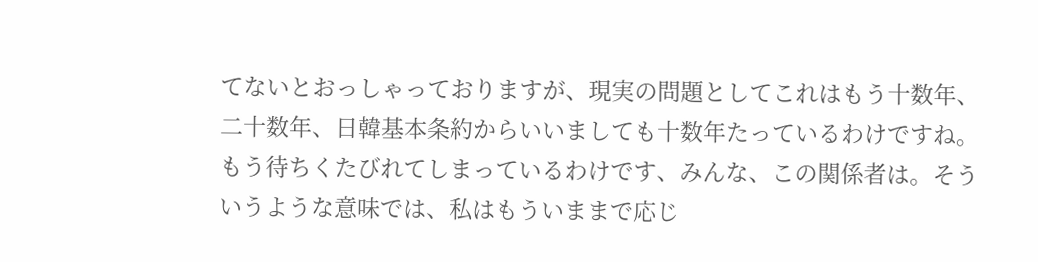てないとおっしゃっておりますが、現実の問題としてこれはもう十数年、二十数年、日韓基本条約からいいましても十数年たっているわけですね。もう待ちくたびれてしまっているわけです、みんな、この関係者は。そういうような意味では、私はもういままで応じ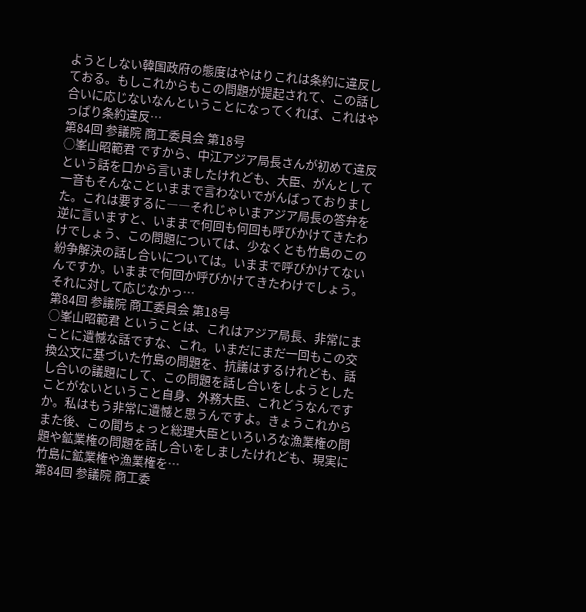ようとしない韓国政府の態度はやはりこれは条約に違反しておる。もしこれからもこの問題が提起されて、この話し合いに応じないなんということになってくれば、これはやっぱり条約違反…
第84回 参議院 商工委員会 第18号
○峯山昭範君 ですから、中江アジア局長さんが初めて違反という話を口から言いましたけれども、大臣、がんとして一音もそんなこといままで言わないでがんばっておりました。これは要するに――それじゃいまアジア局長の答弁を逆に言いますと、いままで何回も何回も呼びかけてきたわけでしょう、この問題については、少なくとも竹島のこの紛争解決の話し合いについては。いままで呼びかけてないんですか。いままで何回か呼びかけてきたわけでしょう。それに対して応じなかっ…
第84回 参議院 商工委員会 第18号
○峯山昭範君 ということは、これはアジア局長、非常にまことに遺憾な話ですな、これ。いまだにまだ一回もこの交換公文に基づいた竹島の問題を、抗議はするけれども、話し合いの議題にして、この問題を話し合いをしようとしたことがないということ自身、外務大臣、これどうなんですか。私はもう非常に遺憾と思うんですよ。きょうこれからまた後、この間ちょっと総理大臣といろいろな漁業権の問題や鉱業権の問題を話し合いをしましたけれども、現実に竹島に鉱業権や漁業権を…
第84回 参議院 商工委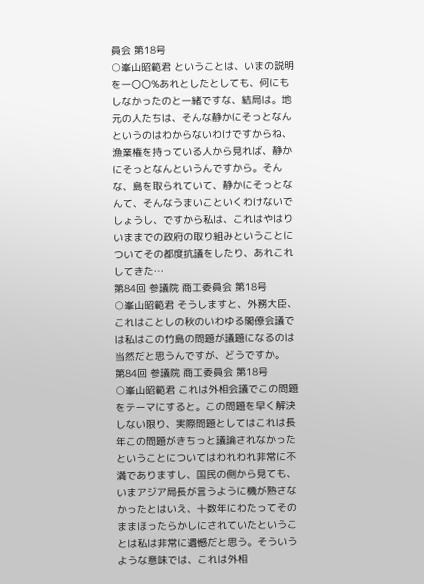員会 第18号
○峯山昭範君 ということは、いまの説明を一〇〇%あれとしたとしても、何にもしなかったのと一緒ですな、結局は。地元の人たちは、そんな静かにそっとなんというのはわからないわけですからね、漁業権を持っている人から見れば、静かにそっとなんというんですから。そんな、島を取られていて、静かにそっとなんて、そんなうまいこといくわけないでしょうし、ですから私は、これはやはりいままでの政府の取り組みということについてその都度抗議をしたり、あれこれしてきた…
第84回 参議院 商工委員会 第18号
○峯山昭範君 そうしますと、外務大臣、これはことしの秋のいわゆる閣僚会議では私はこの竹島の問題が議題になるのは当然だと思うんですが、どうですか。
第84回 参議院 商工委員会 第18号
○峯山昭範君 これは外相会議でこの問題をテーマにすると。この問題を早く解決しない限り、実際問題としてはこれは長年この問題がきちっと議論されなかったということについてはわれわれ非常に不満でありますし、国民の側から見ても、いまアジア局長が言うように機が熟さなかったとはいえ、十数年にわたってそのままほったらかしにされていたということは私は非常に遺憾だと思う。そういうような意味では、これは外相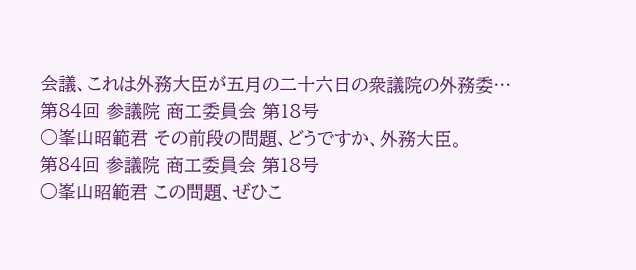会議、これは外務大臣が五月の二十六日の衆議院の外務委…
第84回 参議院 商工委員会 第18号
○峯山昭範君 その前段の問題、どうですか、外務大臣。
第84回 参議院 商工委員会 第18号
○峯山昭範君 この問題、ぜひこ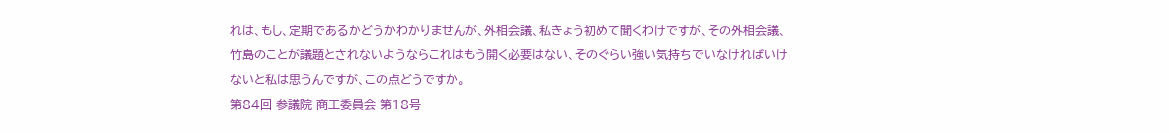れは、もし、定期であるかどうかわかりませんが、外相会議、私きょう初めて聞くわけですが、その外相会議、竹島のことが議題とされないようならこれはもう開く必要はない、そのぐらい強い気持ちでいなければいけないと私は思うんですが、この点どうですか。
第84回 参議院 商工委員会 第18号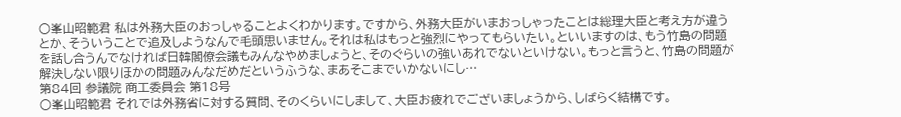○峯山昭範君 私は外務大臣のおっしゃることよくわかります。ですから、外務大臣がいまおっしゃったことは総理大臣と考え方が違うとか、そういうことで追及しようなんで毛頭思いません。それは私はもっと強烈にやってもらいたい。といいますのは、もう竹島の問題を話し合うんでなければ日韓閣僚会議もみんなやめましょうと、そのぐらいの強いあれでないといけない。もっと言うと、竹島の問題が解決しない限りほかの問題みんなだめだというふうな、まあそこまでいかないにし…
第84回 参議院 商工委員会 第18号
○峯山昭範君 それでは外務省に対する質問、そのくらいにしまして、大臣お疲れでございましょうから、しばらく結構です。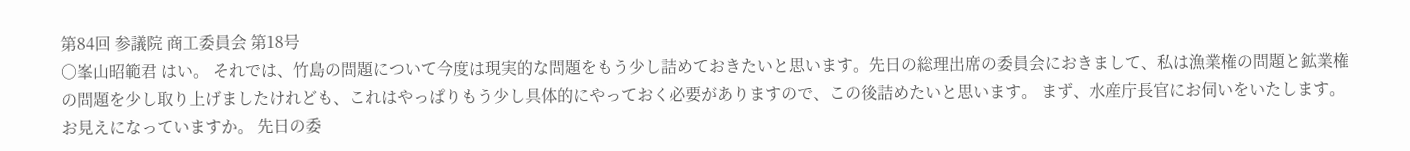第84回 参議院 商工委員会 第18号
○峯山昭範君 はい。 それでは、竹島の問題について今度は現実的な問題をもう少し詰めておきたいと思います。先日の総理出席の委員会におきまして、私は漁業権の問題と鉱業権の問題を少し取り上げましたけれども、これはやっぱりもう少し具体的にやっておく必要がありますので、この後詰めたいと思います。 まず、水産庁長官にお伺いをいたします。お見えになっていますか。 先日の委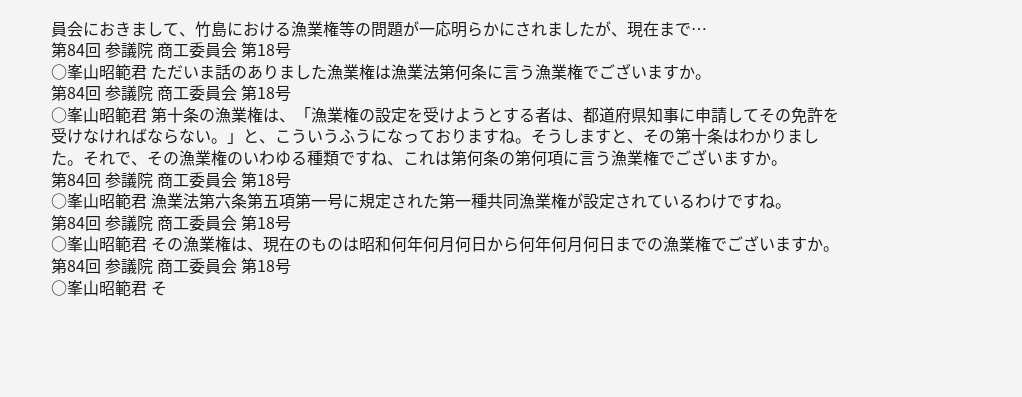員会におきまして、竹島における漁業権等の問題が一応明らかにされましたが、現在まで…
第84回 参議院 商工委員会 第18号
○峯山昭範君 ただいま話のありました漁業権は漁業法第何条に言う漁業権でございますか。
第84回 参議院 商工委員会 第18号
○峯山昭範君 第十条の漁業権は、「漁業権の設定を受けようとする者は、都道府県知事に申請してその免許を受けなければならない。」と、こういうふうになっておりますね。そうしますと、その第十条はわかりました。それで、その漁業権のいわゆる種類ですね、これは第何条の第何項に言う漁業権でございますか。
第84回 参議院 商工委員会 第18号
○峯山昭範君 漁業法第六条第五項第一号に規定された第一種共同漁業権が設定されているわけですね。
第84回 参議院 商工委員会 第18号
○峯山昭範君 その漁業権は、現在のものは昭和何年何月何日から何年何月何日までの漁業権でございますか。
第84回 参議院 商工委員会 第18号
○峯山昭範君 そ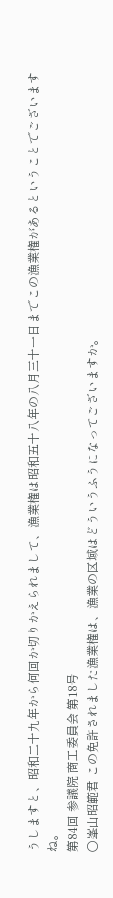うしますと、昭和二十九年から何回か切りかえられまして、漁業権は昭和五十八年の八月三十一日までこの漁業権があるということでございますね。
第84回 参議院 商工委員会 第18号
○峯山昭範君 この免許されました漁業権は、漁業の区域はどういうふうになってございますか。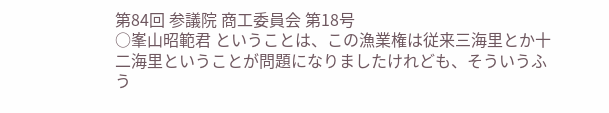第84回 参議院 商工委員会 第18号
○峯山昭範君 ということは、この漁業権は従来三海里とか十二海里ということが問題になりましたけれども、そういうふう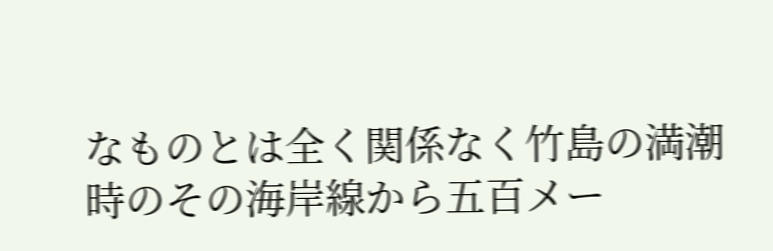なものとは全く関係なく竹島の満潮時のその海岸線から五百メー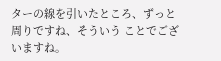ターの線を引いたところ、ずっと周りですね、そういう ことでございますね。